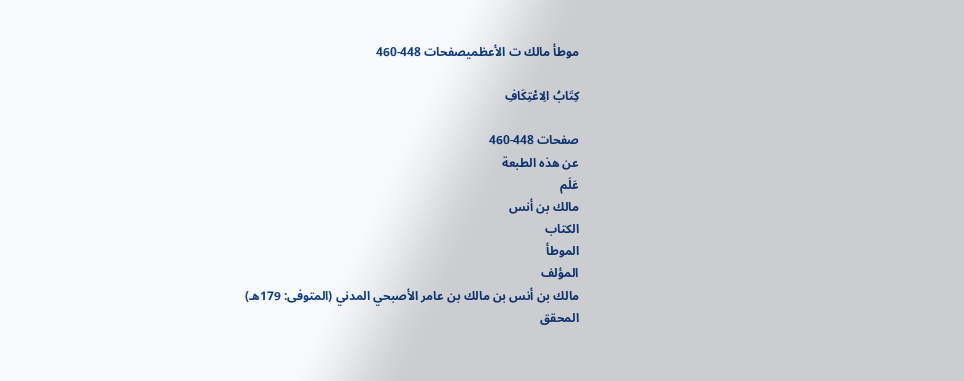موطأ مالك ت الأعظميصفحات 448-460

كِتَابُ الِاعْتِكَافِ

صفحات 448-460
عن هذه الطبعة
عَلَم
مالك بن أنس
الكتاب
الموطأ
المؤلف
مالك بن أنس بن مالك بن عامر الأصبحي المدني (المتوفى: 179هـ)
المحقق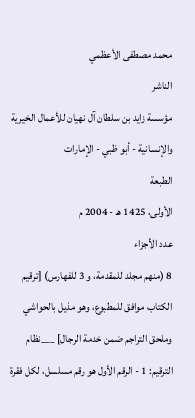محمد مصطفى الأعظمي
الناشر
مؤسسة زايد بن سلطان آل نهيان للأعمال الخيرية والإنسانية - أبو ظبي - الإمارات
الطبعة
الأولى، 1425 هـ - 2004 م
عدد الأجزاء
8 (منهم مجلد للمقدمة، و 3 للفهارس) [ترقيم الكتاب موافق للمطبوع، وهو مذيل بالحواشي وملحق التراجم ضمن خدمة الرجال] ___نظام الترقيم: 1 - الرقم الأول هو رقم مسلسل، لكل فقرة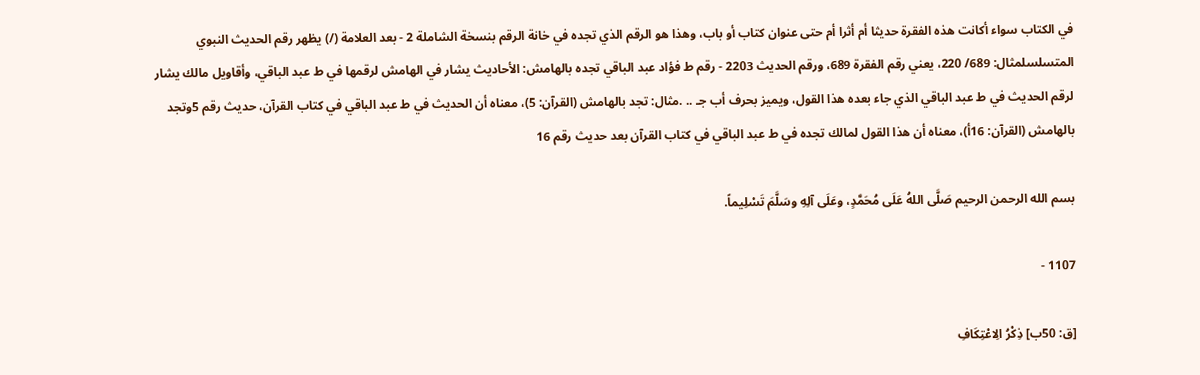في الكتاب سواء أكانت هذه الفقرة حديثا أم أثرا أم حتى عنوان كتاب أو باب، وهذا هو الرقم الذي تجده في خانة الرقم بنسخة الشاملة 2 - بعد العلامة (/) يظهر رقم الحديث النبوي المتسلسلمثال: 689/ 220، يعني رقم الفقرة 689، ورقم الحديث 2203 - رقم ط فؤاد عبد الباقي تجده بالهامش: الأحاديث يشار في الهامش لرقمها في ط عبد الباقي، وأقاويل مالك يشار لرقم الحديث في ط عبد الباقي الذي جاء بعده هذا القول، ويميز بحرف أب جـ .. .مثال: تجد بالهامش (القرآن: 5)، معناه أن الحديث في ط عبد الباقي في كتاب القرآن، حديث رقم 5وتجد بالهامش (القرآن: 16أ)، معناه أن هذا القول لمالك تجده في ط عبد الباقي في كتاب القرآن بعد حديث رقم 16

بسم الله الرحمن الرحيم صَلَّى اللهُ عَلَى مُحَمَّدٍ، وعَلَى آلِهِ وسَلَّمَ تَسْلِيماً.

1107 -

[ق: 50ب] ذِكْرُ الِاعْتِكَافِ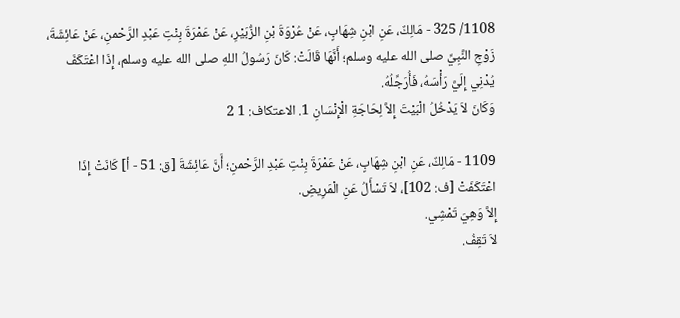1108/ 325 - مَالِكٌ، عَنِ ابْنِ شِهَابٍ، عَنْ عُرْوَةَ بْنِ الزُّبَيْرِ، عَنْ عَمْرَةَ بِنْتِ عَبْدِ الرَّحْمنِ، عَنْ عَائِشَةَ، زَوْجِ النَّبِيِّ صلى الله عليه وسلم؛ أَنَّهَا قَالَتْ: كَانَ رَسُولُ اللهِ صلى الله عليه وسلم، إِذَا اعْتَكَفَ يُدْنِي إِلَيَّ رَأْسَهُ، فَأُرَجِّلُهُ.
وَكَانَ لاَ يَدْخُلُ الْبَيْتَ إِلاَّ لِحَاجَةِ الْإِنْسَانِ 1. الاعتكاف: 1 2

1109 - مَالِكٌ، عَنِ ابْنِ شِهَابٍ، عَنْ عَمْرَةَ بِنْتِ عَبْدِ الرَّحْمنِ؛ أَنَّ عَائِشَةَ [ق: 51 - أ] كَانَتْ إِذَا اعْتَكَفَتْ [ف: 102]، لاَ تَسْأَلُ عَنِ الْمَرِيضِ.
إِلاَّ وَهِيَ تَمْشِي.
لاَ تَقِفُ.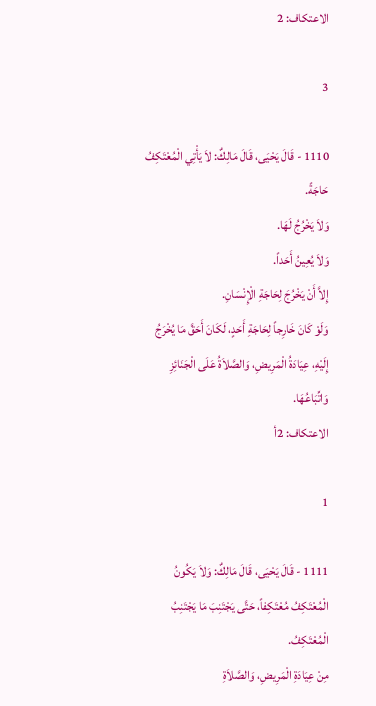الاعتكاف: 2

3

1110 - قَالَ يَحْيَى، قَالَ مَالِكٌ: لاَ يَأْتِي الْمُعْتَكِفُ حَاجَةً.
وَلاَ يَخْرُجُ لَهَا.
وَلاَ يُعِينُ أَحَداً.
إِلاَّ أَنْ يَخْرُجَ لِحَاجَةِ الْإِنْسَانِ.
وَلَوْ كَانَ خَارِجاً لِحَاجَةِ أَحَدٍ، لَكَانَ أَحَقَّ مَا يُخْرَجُ إِلَيْهِ، عِيَادَةُ الْمَرِيضِ، وَالصَّلاَةُ عَلَى الْجَنَائِزِ وَاتِّبَاعُهَا.
الاعتكاف: 2أ

1

1111 - قَالَ يَحْيَى، قَالَ مَالِكٌ: وَلاَ يَكُونُ الْمُعْتَكِفُ مُعْتَكِفاً، حَتَّى يَجْتَنِبَ مَا يَجْتَنِبُ الْمُعْتَكِفُ.
مِنْ عِيَادَةِ الْمَرِيضِ، وَالصَّلاَةِ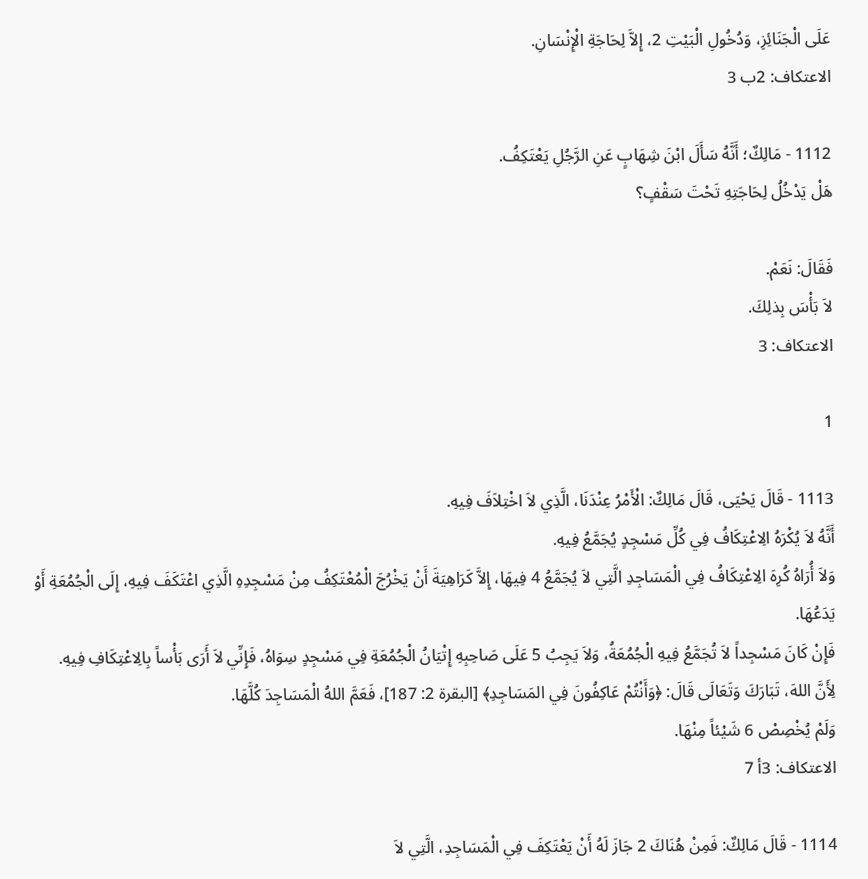عَلَى الْجَنَائِزِ، وَدُخُولِ الْبَيْتِ 2، إِلاَّ لِحَاجَةِ الْإِنْسَانِ.
الاعتكاف: 2ب 3

1112 - مَالِكٌ؛ أَنَّهُ سَأَلَ ابْنَ شِهَابٍ عَنِ الرَّجُلِ يَعْتَكِفُ.
هَلْ يَدْخُلُ لِحَاجَتِهِ تَحْتَ سَقْفٍ؟

فَقَالَ: نَعَمْ.
لاَ بَأْسَ بِذلِكَ.
الاعتكاف: 3

1

1113 - قَالَ يَحْيَى، قَالَ مَالِكٌ: الْأَمْرُ عِنْدَنَا، الَّذِي لاَ اخْتِلاَفَ فِيهِ.
أَنَّهُ لاَ يُكْرَهُ الِاعْتِكَافُ فِي كُلِّ مَسْجِدٍ يُجَمَّعُ فِيهِ.
وَلاَ أُرَاهُ كُرِهَ الِاعْتِكَافُ فِي الْمَسَاجِدِ الَّتِي لاَ يُجَمَّعُ 4 فِيهَا، إِلاَّ كَرَاهِيَةَ أَنْ يَخْرُجَ الْمُعْتَكِفُ مِنْ مَسْجِدِهِ الَّذِي اعْتَكَفَ فِيهِ، إِلَى الْجُمُعَةِ أَوْ يَدَعُهَا.
فَإِنْ كَانَ مَسْجِداً لاَ تُجَمَّعُ فِيهِ الْجُمُعَةُ، وَلاَ يَجِبُ 5 عَلَى صَاحِبِهِ إِتْيَانُ الْجُمُعَةِ فِي مَسْجِدٍ سِوَاهُ، فَإِنِّي لاَ أَرَى بَأْساً بِالِاعْتِكَافِ فِيهِ.
لِأَنَّ اللهَ، تَبَارَكَ وَتَعَالَى قَالَ: ﴿وَأَنْتُمْ عَاكِفُونَ فِي المَسَاجِدِ﴾ [البقرة 2: 187]، فَعَمَّ اللهُ الْمَسَاجِدَ كُلَّهَا.
وَلَمْ يُخْصِصْ 6 شَيْئاً مِنْهَا.
الاعتكاف: 3أ 7

1114 - قَالَ مَالِكٌ: فَمِنْ هُنَاكَ 2 جَازَ لَهُ أَنْ يَعْتَكِفَ فِي الْمَسَاجِدِ، الَّتِي لاَ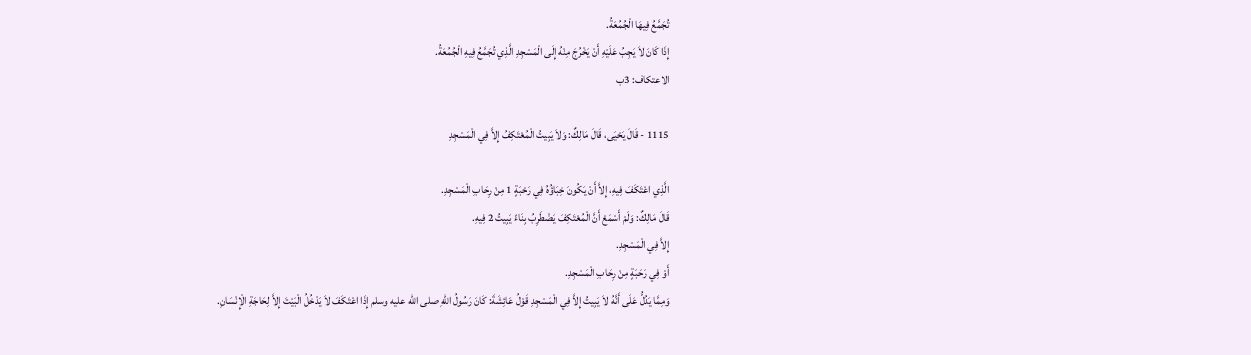تُجَمَّعُ فِيهَا الْجُمُعَةُ.
إِذَا كَانَ لاَ يَجِبُ عَلَيْهِ أَنْ يَخْرُجَ مِنْهُ إِلَى الْمَسْجِدِ الَّذِي تُجَمَّعُ فِيهِ الْجُمُعَةُ.
الاعتكاف: 3ب

1115 - قَالَ يَحْيَى، قَالَ مَالِكٌ: وَلاَ يَبِيتُ الْمُعْتَكِفُ إِلاَّ فِي الْمَسْجِدِ

الَّذِي اعْتَكَفَ فِيهِ، إِلاَّ أَنْ يَكُونَ خِبَاؤُهُ فِي رَحْبَةٍ 1 مِنْ رِحَابِ الْمَسْجِدِ.
قَالَ مَالِكٌ: وَلَمْ أَسْمَعْ أَنَّ الْمُعْتَكِفَ يَضْطَرِبُ بِنَاءً يَبِيتُ 2 فِيهِ.
إِلاَّ فِي الْمَسْجِدِ.
أَوْ فِي رَحَبَةٍ مِنْ رِحَابِ الْمَسْجِدِ.
وَمِمَّا يَدُلُّ عَلَى أَنَّهُ لاَ يَبِيتُ إِلاَّ فِي الْمَسْجِدِ قَوْلُ عَائِشَةَ: كَانَ رَسُولُ اللهِ صلى الله عليه وسلم إِذَا اعْتَكَفَ لاَ يَدْخُلُ الْبَيْتَ إِلاَّ لِحَاجَةِ الْإِنْسَانِ.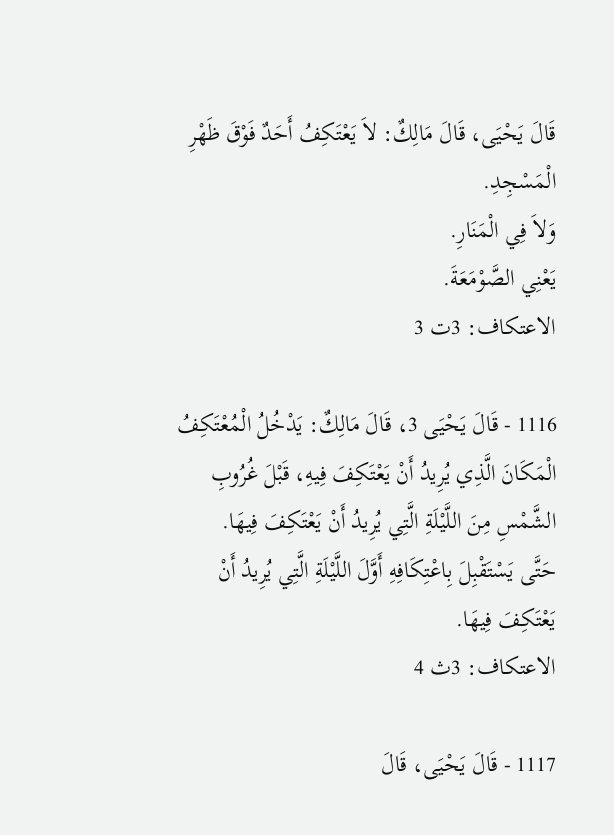قَالَ يَحْيَى، قَالَ مَالِكٌ: لاَ يَعْتَكِفُ أَحَدٌ فَوْقَ ظَهْرِ الْمَسْجِدِ.
وَلاَ فِي الْمَنَارِ.
يَعْنِي الصَّوْمَعَةَ.
الاعتكاف: 3ت 3

1116 - قَالَ يَحْيَى 3، قَالَ مَالِكٌ: يَدْخُلُ الْمُعْتَكِفُ الْمَكَانَ الَّذِي يُرِيدُ أَنْ يَعْتَكِفَ فِيهِ، قَبْلَ غُرُوبِ الشَّمْسِ مِنَ اللَّيْلَةِ الَّتِي يُرِيدُ أَنْ يَعْتَكِفَ فِيهَا.
حَتَّى يَسْتَقْبِلَ بِاعْتِكَافِهِ أَوَّلَ اللَّيْلَةِ الَّتِي يُرِيدُ أَنْ يَعْتَكِفَ فِيهَا.
الاعتكاف: 3ث 4

1117 - قَالَ يَحْيَى، قَالَ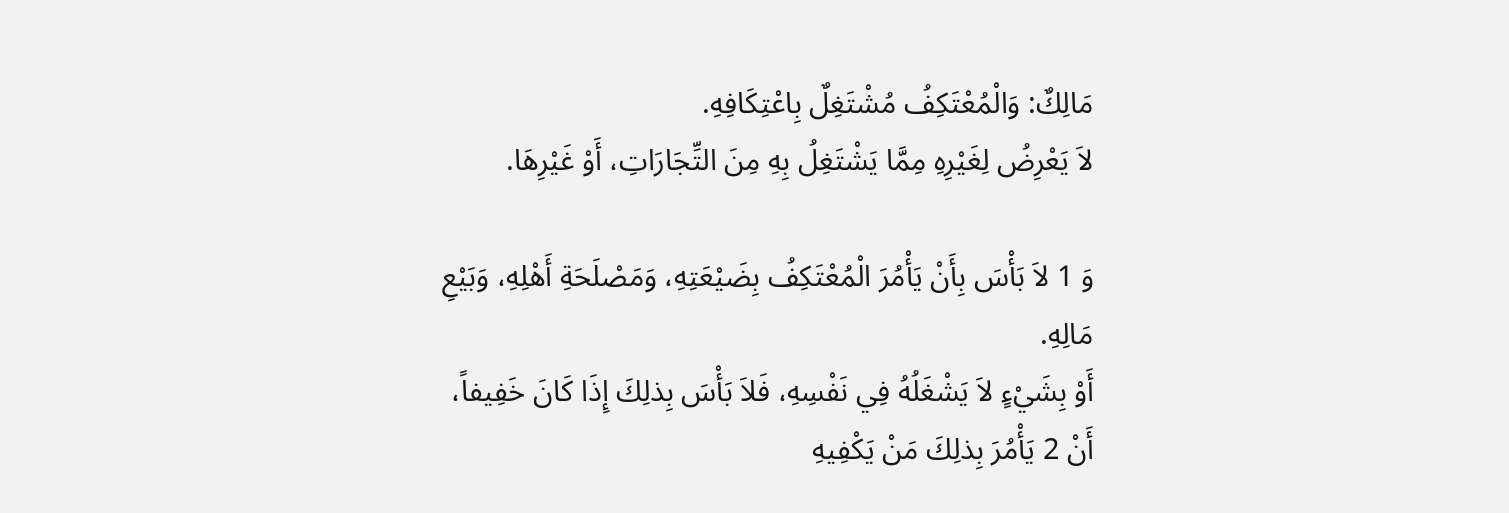مَالِكٌ: وَالْمُعْتَكِفُ مُشْتَغِلٌ بِاعْتِكَافِهِ.
لاَ يَعْرِضُ لِغَيْرِهِ مِمَّا يَشْتَغِلُ بِهِ مِنَ التِّجَارَاتِ، أَوْ غَيْرِهَا.

وَ 1 لاَ بَأْسَ بِأَنْ يَأْمُرَ الْمُعْتَكِفُ بِضَيْعَتِهِ، وَمَصْلَحَةِ أَهْلِهِ، وَبَيْعِ مَالِهِ.
أَوْ بِشَيْءٍ لاَ يَشْغَلُهُ فِي نَفْسِهِ، فَلاَ بَأْسَ بِذلِكَ إِذَا كَانَ خَفِيفاً، أَنْ 2 يَأْمُرَ بِذلِكَ مَنْ يَكْفِيهِ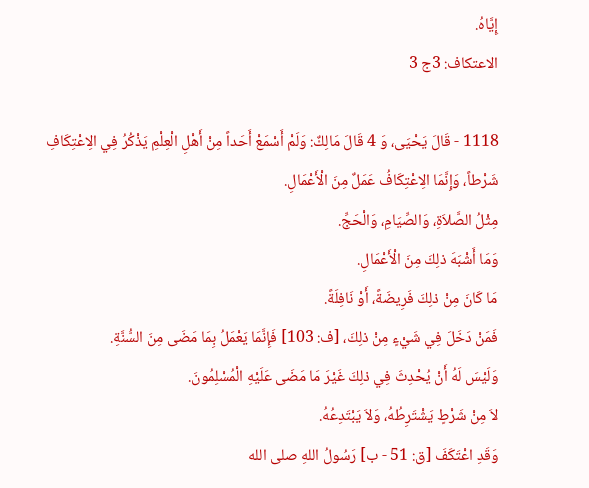إِيَّاهُ.
الاعتكاف: 3ج 3

1118 - قَالَ يَحْيَى، وَ 4 قَالَ مَالِكٌ: وَلَمْ أَسْمَعْ أَحَداً مِنْ أَهْلِ الْعِلْمِ يَذْكُرُ فِي الِاعْتِكَافِ شَرْطاً، وَإِنَّمَا الِاعْتِكَافُ عَمَلٌ مِنَ الْأَعْمَالِ.
مِثْلُ الصَّلاَةِ، وَالصِّيَامِ، وَالْحَجِّ.
وَمَا أَشْبَهَ ذلِكَ مِنَ الْأَعْمَالِ.
مَا كَانَ مِنْ ذلِكَ فَرِيضَةً، أَوْ نَافِلَةً.
فَمَنْ دَخَلَ فِي شَيْءٍ مِنْ ذلِكَ، [ف: 103] فَإِنَّمَا يَعْمَلُ بِمَا مَضَى مِنَ السُّنَّةِ.
وَلَيْسَ لَهُ أَنْ يُحْدِثَ فِي ذلِكَ غَيْرَ مَا مَضَى عَلَيْهِ الْمُسْلِمُونَ.
لاَ مِنْ شَرْطٍ يَشْتَرِطُهُ، وَلاَ يَبْتَدِعُهُ.
وَقَدِ اعْتَكَفَ [ق: 51 - ب] رَسُولُ اللهِ صلى الله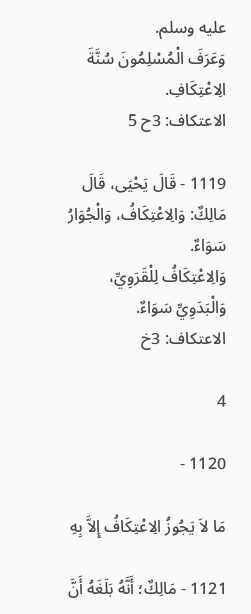عليه وسلم.
وَعَرَفَ الْمُسْلِمُونَ سُنَّةَ الِاعْتِكَافِ.
الاعتكاف: 3ح 5

1119 - قَالَ يَحْيَى، قَالَ مَالِكٌ: وَالِاعْتِكَافُ، وَالْجُوَارُ سَوَاءٌ.
وَالِاعْتِكَافُ لِلْقَرَوِيِّ، وَالْبَدَوِيِّ سَوَاءٌ.
الاعتكاف: 3خ

4

1120 -

مَا لاَ يَجُوزُ الِاعْتِكَافُ إِلاَّ بِهِ

1121 - مَالِكٌ؛ أَنَّهُ بَلَغَهُ أَنَّ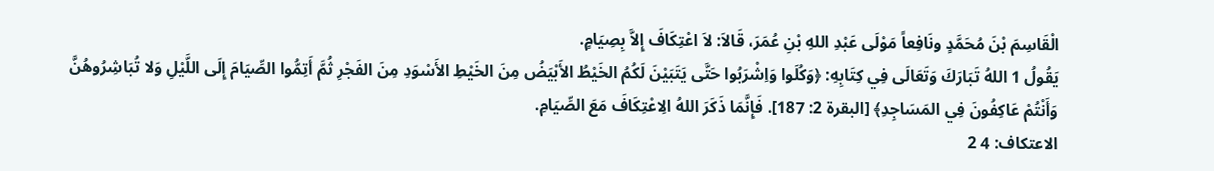الْقَاسِمَ بْنَ مُحَمَّدٍ ونَافِعاً مَوْلَى عَبْدِ اللهِ بْنِ عُمَرَ، قَالاَ: لاَ اعْتِكَافَ إِلاَّ بِصِيَامٍ.
يَقُولُ 1 اللهُ تَبَارَكَ وَتَعَالَى فِي كِتَابِهِ: ﴿وَكُلَوا وَاِشْرَبُوا حَتَّى يَتَبَيْنَ لَكُمُ الخَيْطُ الأَبْيَضُ مِنَ الخَيْطِ الأَسْوَدِ مِنَ الفَجْرِ ثُمَّ أَتِمُّوا الصِّيَامَ إِلَى اللَّيْلِ وَلا تُبَاشِرُوهُنَّ وَأَنْتُمْ عَاكِفُونَ فِي المَسَاجِدِ﴾ [البقرة 2: 187]. فَإِنَّمَا ذَكَرَ اللهُ الِاعْتِكَافَ مَعَ الصِّيَامِ.
الاعتكاف: 4 2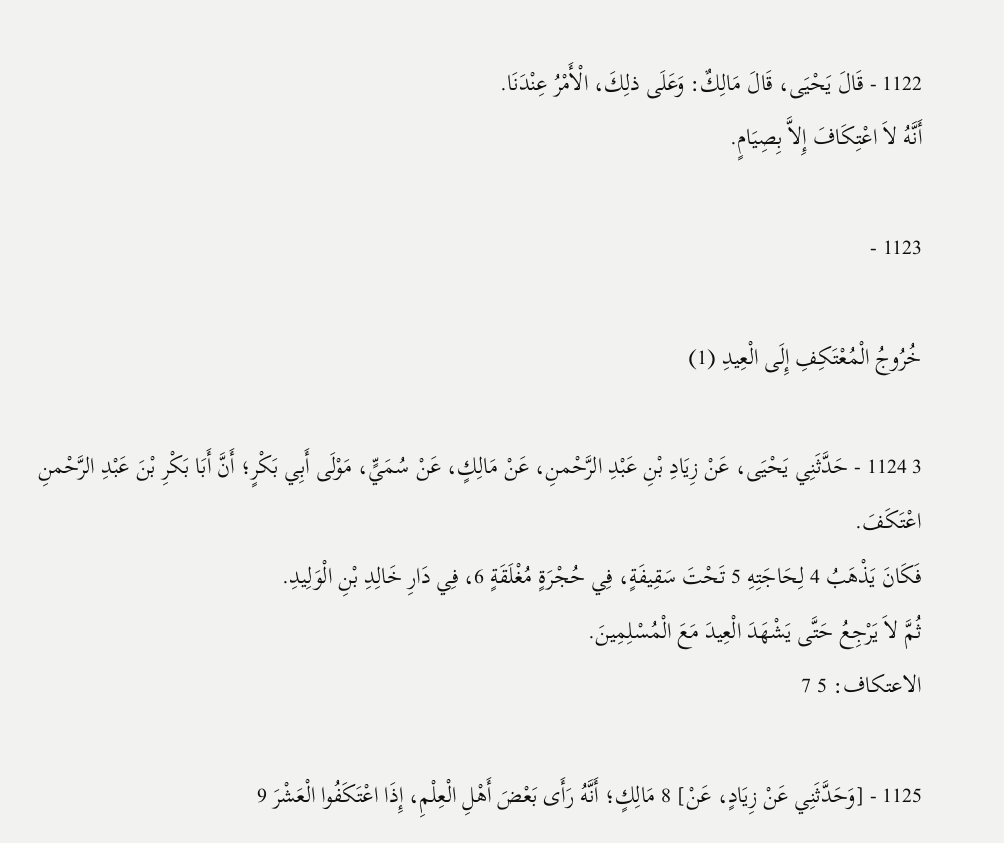1122 - قَالَ يَحْيَى، قَالَ مَالِكٌ: وَعَلَى ذلِكَ، الْأَمْرُ عِنْدَنَا.
أَنَّهُ لاَ اعْتِكَافَ إِلاَّ بِصِيَامٍ.

1123 -

خُرُوجُ الْمُعْتَكِفِ إِلَى الْعِيدِ (1)

3 1124 - حَدَّثَنِي يَحْيَى، عَنْ زِيَادِ بْنِ عَبْدِ الرَّحْمنِ، عَنْ مَالِكٍ، عَنْ سُمَيٍّ، مَوْلَى أَبِي بَكْرٍ؛ أَنَّ أَبَا بَكْرِ بْنَ عَبْدِ الرَّحْمنِ اعْتَكَفَ.
فَكَانَ يَذْهَبُ 4 لِحَاجَتِهِ 5 تَحْتَ سَقِيفَةٍ، فِي حُجْرَةٍ مُغْلَقَةٍ 6، فِي دَارِ خَالِدِ بْنِ الْوَلِيدِ.
ثُمَّ لاَ يَرْجِعُ حَتَّى يَشْهَدَ الْعِيدَ مَعَ الْمُسْلِمِينَ.
الاعتكاف: 5 7

1125 - [وَحَدَّثَنِي عَنْ زِيَادٍ، عَنْ] 8 مَالِكٍ؛ أَنَّهُ رَأَى بَعْضَ أَهْلِ الْعِلْمِ، إِذَا اعْتَكَفُوا الْعَشْرَ 9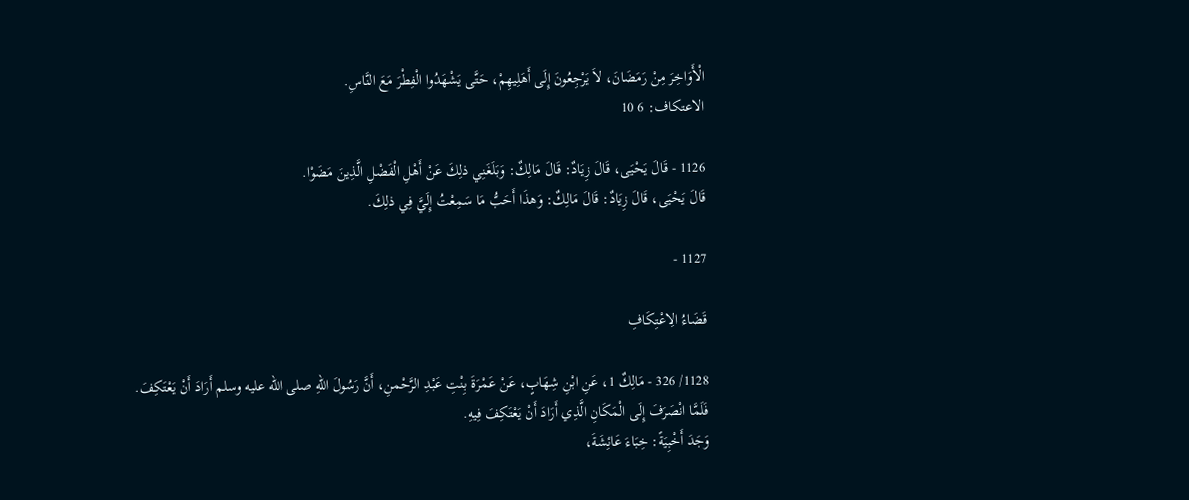الْأَوَاخِرَ مِنْ رَمَضَانَ، لاَ يَرْجِعُونَ إِلَى أَهَلِيهِمْ، حَتَّى يَشْهَدُوا الْفِطْرَ مَعَ النَّاسِ.
الاعتكاف: 6 10

1126 - قَالَ يَحْيَى، قَالَ زِيَادٌ: قَالَ مَالِكٌ: وَبَلَغَنِي ذلِكَ عَنْ أَهْلِ الْفَضْلِ الَّذِينَ مَضَوْا.
قَالَ يَحْيَى، قَالَ زِيَادٌ: قَالَ مَالِكٌ: وَهذَا أَحَبُّ مَا سَمِعْتُ إِلَيَّ فِي ذلِكَ.

1127 -

قَضَاءُ الِاعْتِكَافِ

1128/ 326 - مَالِكٌ 1، عَنِ ابْنِ شِهَابٍ، عَنْ عَمْرَةَ بِنْتِ عَبْدِ الرَّحْمنِ، أَنَّ رَسُولَ اللهِ صلى الله عليه وسلم أَرَادَ أَنْ يَعْتَكِفَ.
فَلَمَّا انْصَرَفَ إِلَى الْمَكَانِ الَّذِي أَرَادَ أَنْ يَعْتَكِفَ فِيهِ.
وَجَدَ أَخْبِيَةً: خِبَاءَ عَائِشَةَ،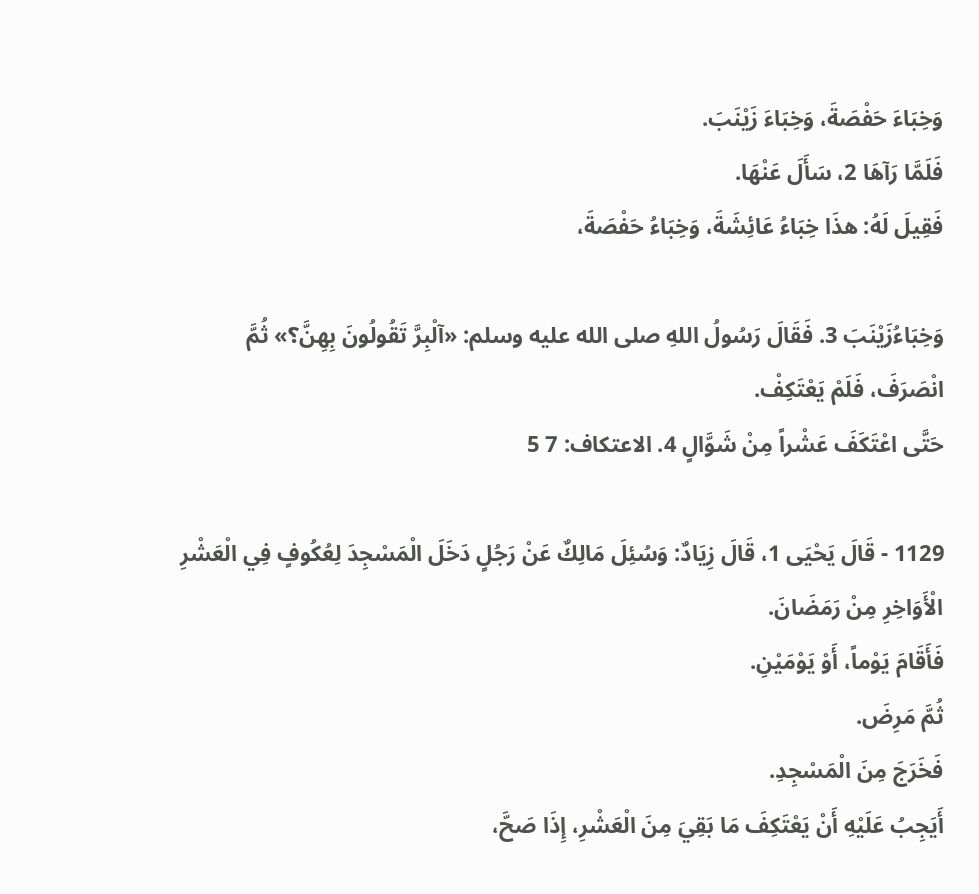وَخِبَاءَ حَفْصَةَ، وَخِبَاءَ زَيْنَبَ.
فَلَمَّا رَآهَا 2، سَأَلَ عَنْهَا.
فَقِيلَ لَهُ: هذَا خِبَاءُ عَائِشَةَ، وَخِبَاءُ حَفْصَةَ،

وَخِبَاءُزَيْنَبَ 3. فَقَالَ رَسُولُ اللهِ صلى الله عليه وسلم: «آلْبِرَّ تَقُولُونَ بِهِنَّ؟» ثُمَّ انْصَرَفَ، فَلَمْ يَعْتَكِفْ.
حَتَّى اعْتَكَفَ عَشْراً مِنْ شَوَّالٍ 4. الاعتكاف: 7 5

1129 - قَالَ يَحْيَى 1، قَالَ زِيَادٌ: وَسُئِلَ مَالِكٌ عَنْ رَجُلٍ دَخَلَ الْمَسْجِدَ لِعُكُوفٍ فِي الْعَشْرِ الْأَوَاخِرِ مِنْ رَمَضَانَ.
فَأَقَامَ يَوْماً، أَوْ يَوْمَيْنِ.
ثُمَّ مَرِضَ.
فَخَرَجَ مِنَ الْمَسْجِدِ.
أَيَجِبُ عَلَيْهِ أَنْ يَعْتَكِفَ مَا بَقِيَ مِنَ الْعَشْرِ، إِذَا صَحَّ،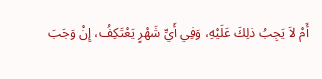أَمْ لاَ يَجِبُ ذلِكَ عَلَيْهِ، وَفِي أَيِّ شَهْرٍ يَعْتَكِفُ، إِنْ وَجَبَ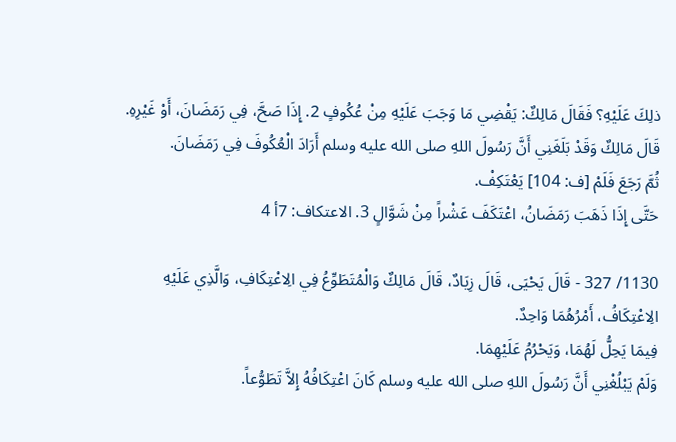ذلِكَ عَلَيْهِ؟ فَقَالَ مَالِكٌ: يَقْضِي مَا وَجَبَ عَلَيْهِ مِنْ عُكُوفٍ 2. إِذَا صَحَّ، فِي رَمَضَانَ، أَوْ غَيْرِهِ.
قَالَ مَالِكٌ وَقَدْ بَلَغَنِي أَنَّ رَسُولَ اللهِ صلى الله عليه وسلم أَرَادَ الْعُكُوفَ فِي رَمَضَانَ.
ثُمَّ رَجَعَ فَلَمْ [ف: 104] يَعْتَكِفْ.
حَتَّى إِذَا ذَهَبَ رَمَضَانُ، اعْتَكَفَ عَشْراً مِنْ شَوَّالٍ 3. الاعتكاف: 7أ 4

1130/ 327 - قَالَ يَحْيَى، قَالَ زِيَادٌ، قَالَ مَالِكٌ وَالْمُتَطَوِّعُ فِي الِاعْتِكَافِ، وَالَّذِي عَلَيْهِ الِاعْتِكَافُ، أَمْرُهُمَا وَاحِدٌ.
فِيمَا يَحِلُّ لَهُمَا، وَيَحْرُمُ عَلَيْهِمَا.
وَلَمْ يَبْلُغْنِي أَنَّ رَسُولَ اللهِ صلى الله عليه وسلم كَانَ اعْتِكَافُهُ إِلاَّ تَطَوُّعاً.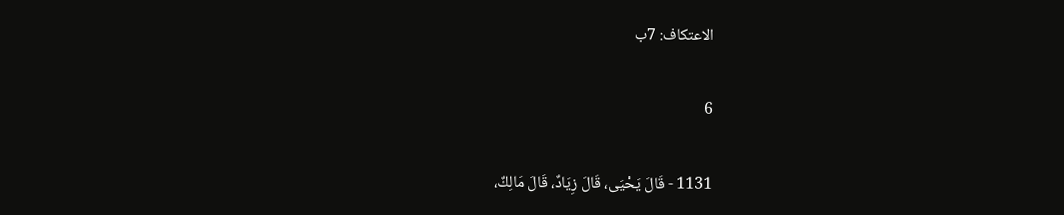الاعتكاف: 7ب

6

1131 - قَالَ يَحْيَى، قَالَ زِيَادٌ، قَالَ مَالِكٌ،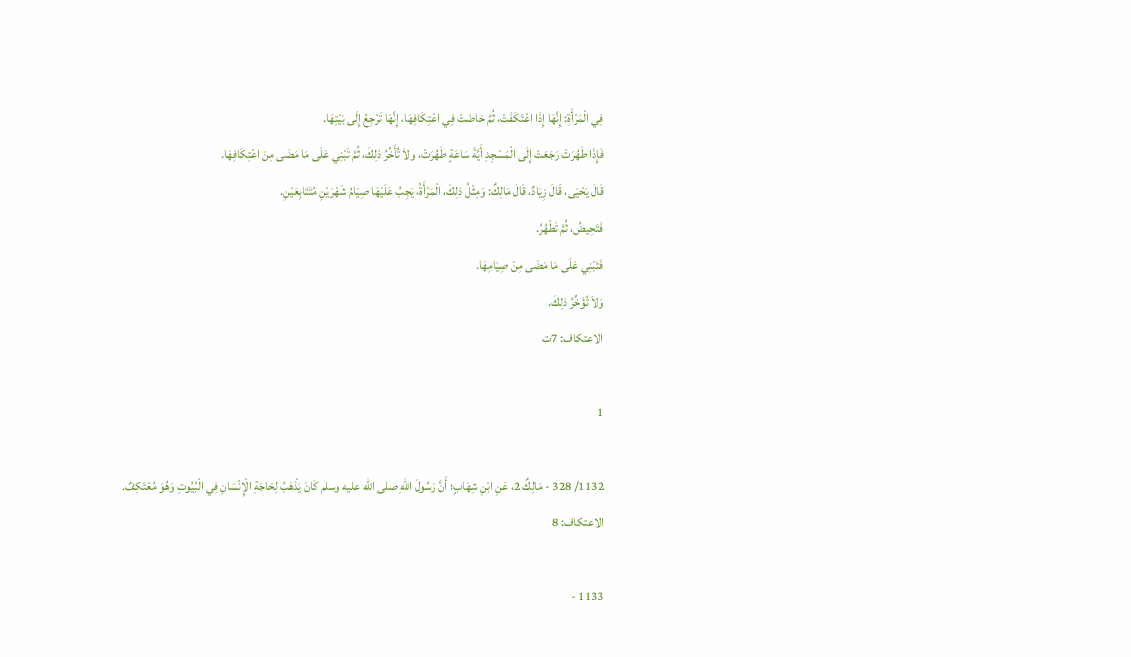فِي الْمَرْأَةِ: إِنَّهَا إِذَا اعْتَكَفَتْ، ثُمَّ حَاضَتْ فِي اعْتِكَافِهَا، إِنَّهَا تَرْجِعُ إِلَى بَيْتِهَا.
فَإِذَا طَهُرَتْ رَجَعَتْ إِلَى الْمَسْجِدِ أَيَّةَ سَاعَةٍ طَهُرَتْ، ولاَ تُأَخِّرُ ذلِكَ، ثُمَّ تَبْنِي عَلَى مَا مَضَى مِنَ اعْتِكَافِهَا.
قَالَ يَحْيَى، قَالَ زِيَادٌ، قَالَ مَالِكٌ: وَمِثْلُ ذلِكَ، الْمَرْأَةُ، يَجِبُ عَلَيْهَا صِيَامُ شَهْرَيْنِ مُتَتَابِعَيْنِ.
فَتَحِيضُ، ثُمَّ تَطْهُرُ.
فَتَبْنِي عَلَى مَا مَضَى مِنْ صِيَامِهَا.
وَلاَ تُؤَخِّرُ ذلِكَ.
الاعتكاف: 7ت

1

1132/ 328 - مَالِكٌ 2، عَنِ ابْنِ شِهَابٍ؛ أَنَّ رَسُولَ اللهِ صلى الله عليه وسلم كَانَ يَذْهَبُ لِحَاجَةِ الْإِنْسَانِ فِي الْبُيُوتِ وَهُوَ مُعْتَكِفٌ.
الاعتكاف: 8

1133 -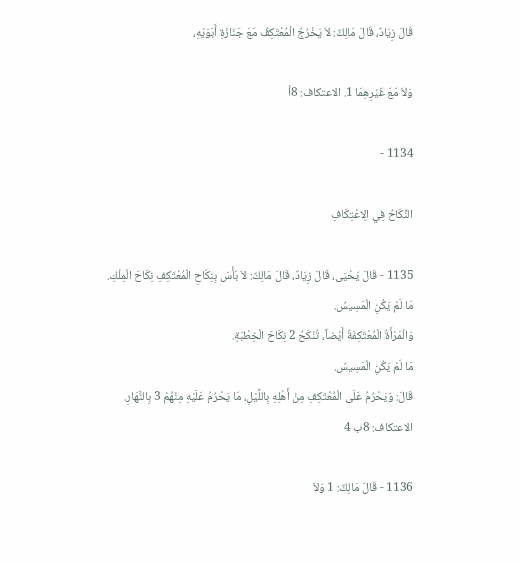قَالَ زِيَادٌ، قَالَ مَالِكٌ: لاَ يَخْرُجُ الْمُعْتَكِفُ مَعَ جَنَازَةِ أَبَوَيْهِ،

وَلاَ مَعَ غَيْرِهِمَا 1. الاعتكاف: 8أ

1134 -

النِّكَاحُ فِي الِاعْتِكَافِ

1135 - قَالَ يَحْيَى، قَالَ زِيَادٌ، قَالَ مَالِكٌ: لاَ بَأْسَ بِنِكَاحِ الْمُعْتَكِفِ نِكَاحَ الْمِلْكِ.
مَا لَمْ يَكُنِ الْمَسِيسُ.
وَالْمَرْأَةُ الْمُعْتَكِفَةُ أَيْضاً، تُنْكَحُ 2 نِكَاحَ الْخِطْبَةِ.
مَا لَمْ يَكُنِ الْمَسِيسُ.
قَالَ: وَيَحْرُمُ عَلَى الْمُعْتَكِفِ مِنْ أَهْلِهِ بِاللَّيْلِ، مَا يَحْرُمُ عَلَيْهِ مِنْهُمْ 3 بِالنَّهَارِ.
الاعتكاف: 8ب 4

1136 - قَالَ مَالِكٌ: 1 وَلاَ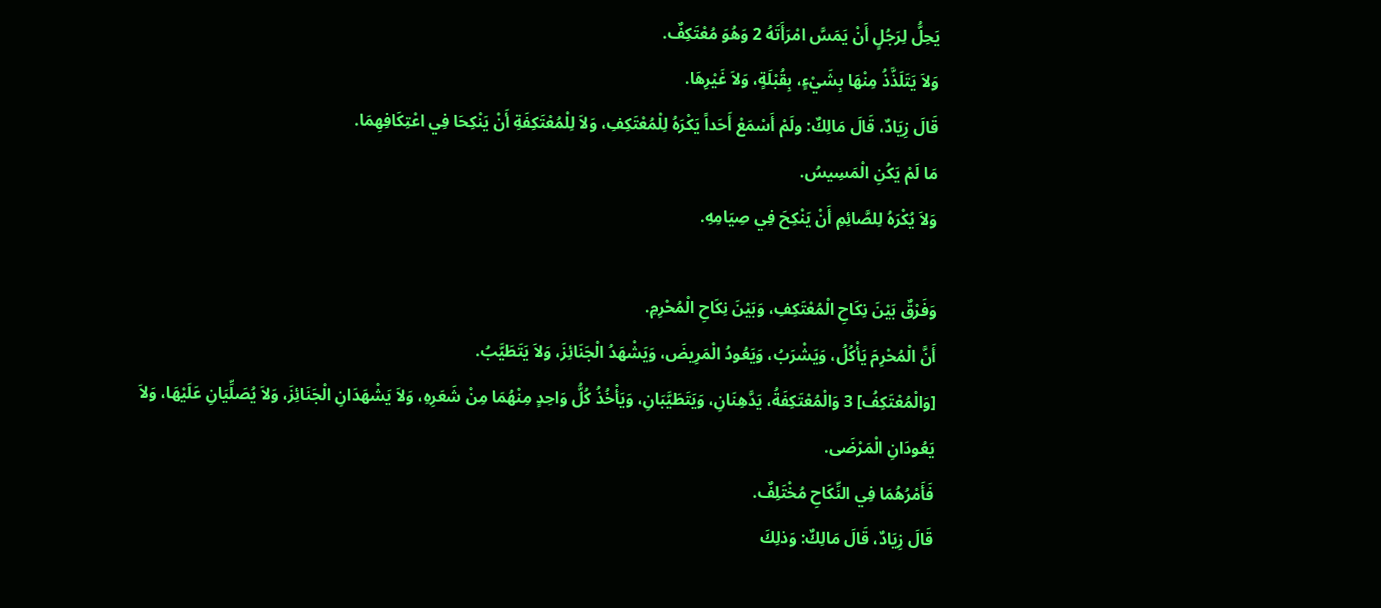يَحِلُّ لِرَجُلٍ أَنْ يَمَسَّ امْرَأَتَهُ 2 وَهُوَ مُعْتَكِفٌ.
وَلاَ يَتَلَذَّذُ مِنْهَا بِشَيْءٍ، بِقُبْلَةٍ، وَلاَ غَيْرِهَا.
قَالَ زِيَادٌ، قَالَ مَالِكٌ: ولَمْ أَسْمَعْ أَحَداً يَكْرَهُ لِلْمُعْتَكِفِ، وَلاَ لِلْمُعْتَكِفَةِ أَنْ يَنْكِحَا فِي اعْتِكَافِهِمَا.
مَا لَمْ يَكُنِ الْمَسِيسُ.
وَلاَ يُكْرَهُ لِلصَّائِمِ أَنْ يَنْكِحَ فِي صِيَامِهِ.

وَفَرْقٌ بَيْنَ نِكَاحِ الْمُعْتَكِفِ، وَبَيْنَ نِكَاحِ الْمُحْرِمِ.
أَنَّ الْمُحْرِمَ يَأْكُلُ، وَيَشْرَبُ، وَيَعُودُ الْمَرِيضَ، وَيَشْهَدُ الْجَنَائِزَ، وَلاَ يَتَطَيَّبُ.
[وَالْمُعْتَكِفُ] 3 وَالْمُعْتَكِفَةُ، يَدَّهِنَانِ، وَيَتَطَيَّبَانِ، وَيَأْخُذُ كُلُّ وَاحِدٍ مِنْهُمَا مِنْ شَعَرِهِ، وَلاَ يَشْهَدَانِ الْجَنَائِزَ، وَلاَ يُصَلِّيَانِ عَلَيْهَا، وَلاَ يَعُودَانِ الْمَرْضَى.
فَأَمْرُهُمَا فِي النِّكَاحِ مُخْتَلِفٌ.
قَالَ زِيَادٌ، قَالَ مَالِكٌ: وَذلِكَ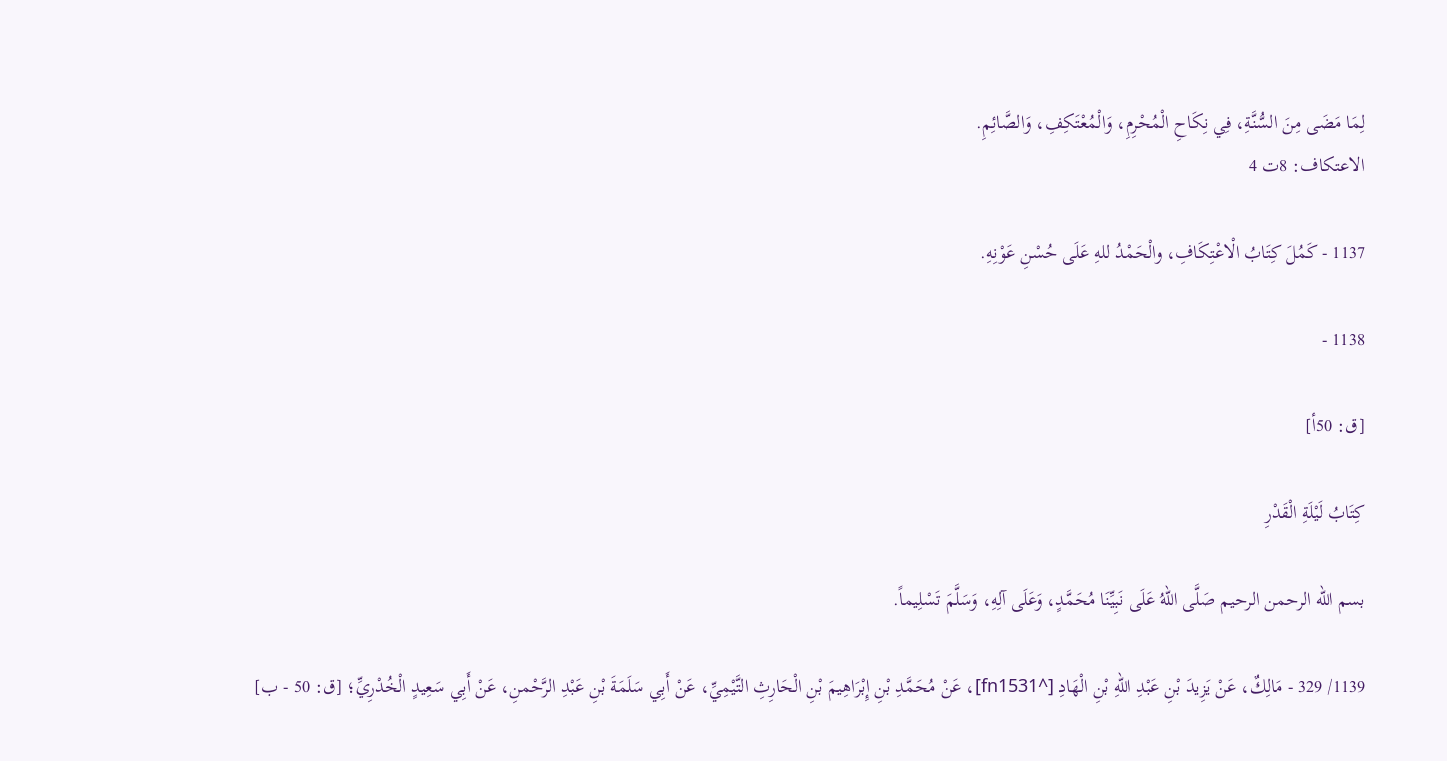لِمَا مَضَى مِنَ السُّنَّةِ، فِي نِكَاحِ الْمُحْرِمِ، وَالْمُعْتَكِفِ، وَالصَّائِمِ.
الاعتكاف: 8ت 4

1137 - كَمُلَ كِتَابُ الْاعْتِكَافِ، والْحَمْدُ للهِ عَلَى حُسْنِ عَوْنِهِ.

1138 -

[ق: 50أ]

كِتَابُ لَيْلَةِ الْقَدْرِ

بسم الله الرحمن الرحيم صَلَّى اللهُ عَلَى نَبِيِّنَا مُحَمَّدٍ، وَعَلَى آلِهِ، وَسَلَّمَ تَسْلِيماً.

1139/ 329 - مَالِكٌ، عَنْ يَزِيدَ بْنِ عَبْدِ اللهِ بْنِ الْهَادِ [^fn1531]، عَنْ مُحَمَّدِ بْنِ إِبْرَاهِيمَ بْنِ الْحَارِثِ التَّيْمِيِّ، عَنْ أَبِي سَلَمَةَ بْنِ عَبْدِ الرَّحْمنِ، عَنْ أَبِي سَعِيدٍ الْخُدْرِيِّ؛ [ق: 50 - ب]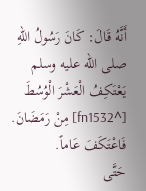أَنَّهُ قَالَ: كَانَ رَسُولُ اللهِ صلى الله عليه وسلم يَعْتَكِفُ الْعَشْرَ الْوُسُطَ [^fn1532] مِنْ رَمَضَانَ.
فَاعْتَكَفَ عَاماً.
حَتَّى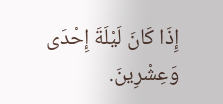إِذَا كَانَ لَيْلَةَ إِحْدَى وَعِشْرِينَ.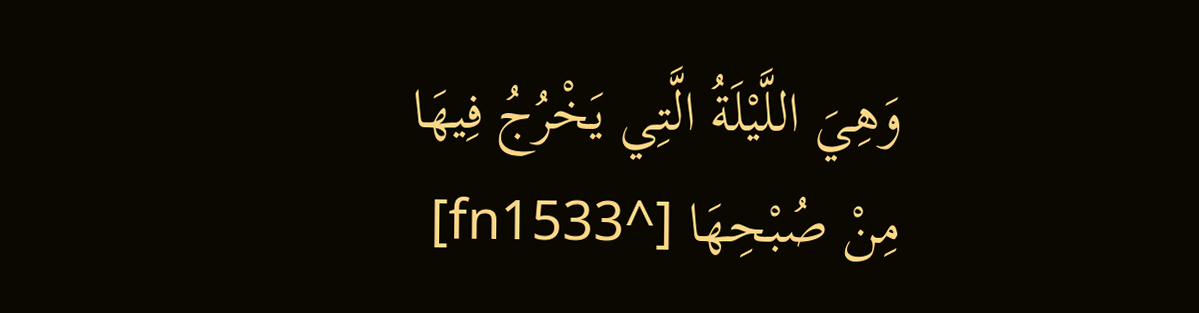وَهِيَ اللَّيْلَةُ الَّتِي يَخْرُجُ فِيهَا مِنْ صُبْحِهَا [^fn1533]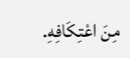مِنَ اعْتِكَافِهِ.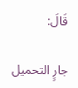قَالَ:

جارٍ التحميل